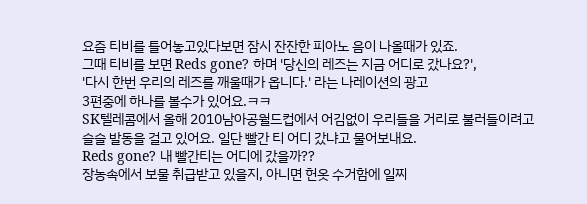요즘 티비를 틀어놓고있다보면 잠시 잔잔한 피아노 음이 나올때가 있죠.
그때 티비를 보면 Reds gone? 하며 '당신의 레즈는 지금 어디로 갔나요?',
'다시 한번 우리의 레즈를 깨울때가 옵니다.' 라는 나레이션의 광고
3편중에 하나를 볼수가 있어요.ㅋㅋ
SK텔레콤에서 올해 2010남아공월드컵에서 어김없이 우리들을 거리로 불러들이려고
슬슬 발동을 걸고 있어요. 일단 빨간 티 어디 갔냐고 물어보내요.
Reds gone? 내 빨간티는 어디에 갔을까??
장농속에서 보물 취급받고 있을지, 아니면 헌옷 수거함에 일찌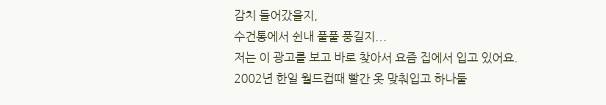감치 들어갔을지,
수건통에서 쉰내 풀풀 풍길지...
저는 이 광고를 보고 바로 찾아서 요즘 집에서 입고 있어요.
2002년 한일 월드컵때 빨간 옷 맞춰입고 하나둘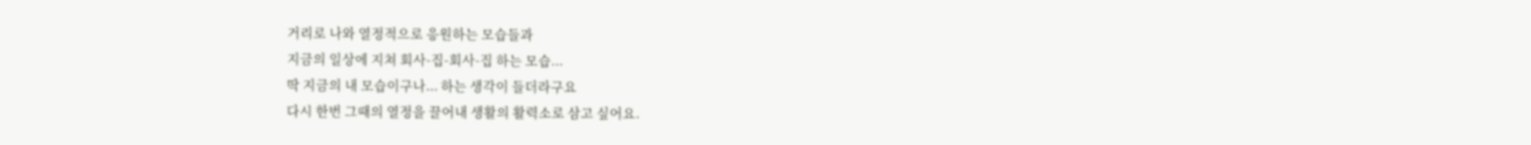거리로 나와 열정적으로 응원하는 모습들과
지금의 일상에 지쳐 회사-집-회사-집 하는 모습...
딱 지금의 내 모습이구나... 하는 생각이 들더라구요
다시 한번 그때의 열정을 끌어내 생활의 활력소로 삼고 싶어요.